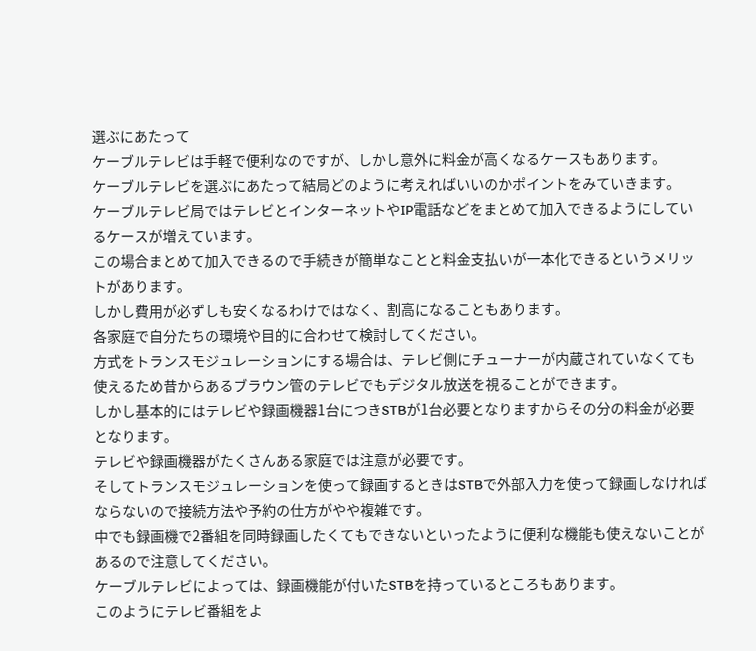選ぶにあたって
ケーブルテレビは手軽で便利なのですが、しかし意外に料金が高くなるケースもあります。
ケーブルテレビを選ぶにあたって結局どのように考えればいいのかポイントをみていきます。
ケーブルテレビ局ではテレビとインターネットやIP電話などをまとめて加入できるようにしているケースが増えています。
この場合まとめて加入できるので手続きが簡単なことと料金支払いが一本化できるというメリットがあります。
しかし費用が必ずしも安くなるわけではなく、割高になることもあります。
各家庭で自分たちの環境や目的に合わせて検討してください。
方式をトランスモジュレーションにする場合は、テレビ側にチューナーが内蔵されていなくても使えるため昔からあるブラウン管のテレビでもデジタル放送を視ることができます。
しかし基本的にはテレビや録画機器1台につきSTBが1台必要となりますからその分の料金が必要となります。
テレビや録画機器がたくさんある家庭では注意が必要です。
そしてトランスモジュレーションを使って録画するときはSTBで外部入力を使って録画しなければならないので接続方法や予約の仕方がやや複雑です。
中でも録画機で2番組を同時録画したくてもできないといったように便利な機能も使えないことがあるので注意してください。
ケーブルテレビによっては、録画機能が付いたSTBを持っているところもあります。
このようにテレビ番組をよ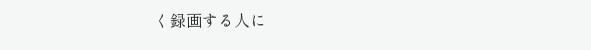く録画する人に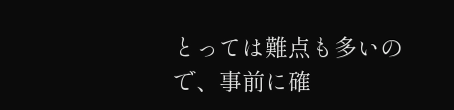とっては難点も多いので、事前に確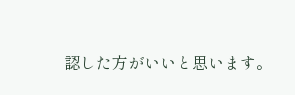認した方がいいと思います。